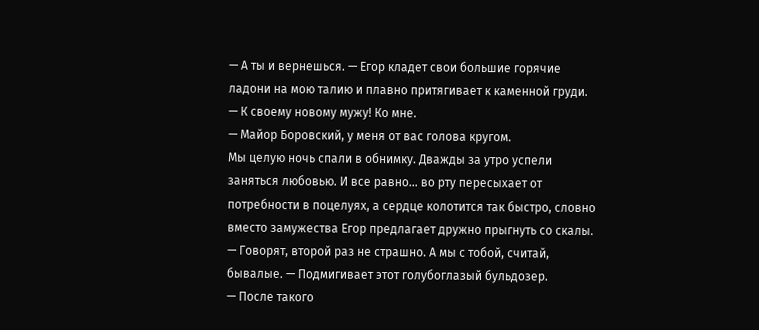— А ты и вернешься. — Егор кладет свои большие горячие ладони на мою талию и плавно притягивает к каменной груди. — К своему новому мужу! Ко мне.
— Майор Боровский, у меня от вас голова кругом.
Мы целую ночь спали в обнимку. Дважды за утро успели заняться любовью. И все равно… во рту пересыхает от потребности в поцелуях, а сердце колотится так быстро, словно вместо замужества Егор предлагает дружно прыгнуть со скалы.
— Говорят, второй раз не страшно. А мы с тобой, считай, бывалые. — Подмигивает этот голубоглазый бульдозер.
— После такого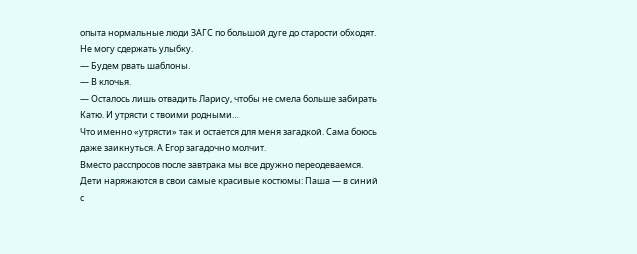опыта нормальные люди ЗАГС по большой дуге до старости обходят.
Не могу сдержать улыбку.
— Будем рвать шаблоны.
— В клочья.
— Осталось лишь отвадить Ларису, чтобы не смела больше забирать Катю. И утрясти с твоими родными…
Что именно «утрясти» так и остается для меня загадкой. Сама боюсь даже заикнуться. А Егор загадочно молчит.
Вместо расспросов после завтрака мы все дружно переодеваемся. Дети наряжаются в свои самые красивые костюмы: Паша — в синий с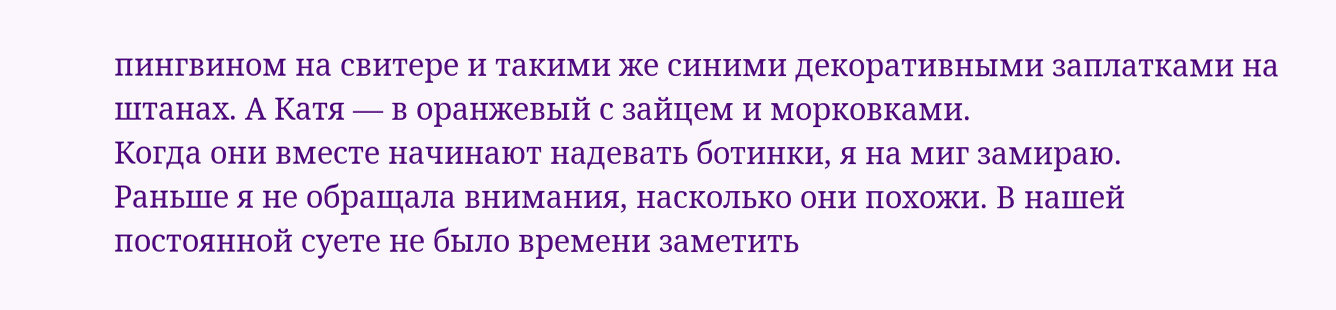пингвином на свитере и такими же синими декоративными заплатками на штанах. А Катя — в оранжевый с зайцем и морковками.
Когда они вместе начинают надевать ботинки, я на миг замираю.
Раньше я не обращала внимания, насколько они похожи. В нашей постоянной суете не было времени заметить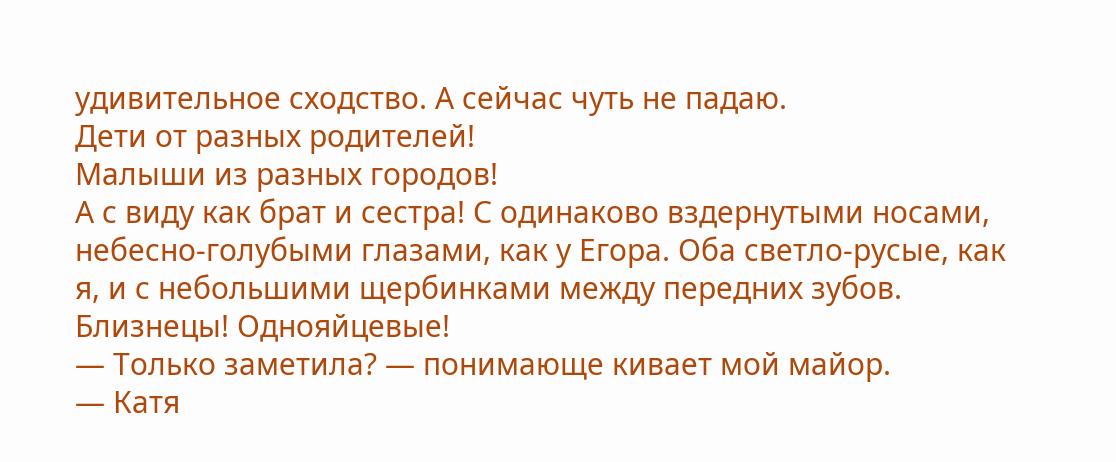удивительное сходство. А сейчас чуть не падаю.
Дети от разных родителей!
Малыши из разных городов!
А с виду как брат и сестра! С одинаково вздернутыми носами, небесно-голубыми глазами, как у Егора. Оба светло-русые, как я, и с небольшими щербинками между передних зубов.
Близнецы! Однояйцевые!
— Только заметила? — понимающе кивает мой майор.
— Катя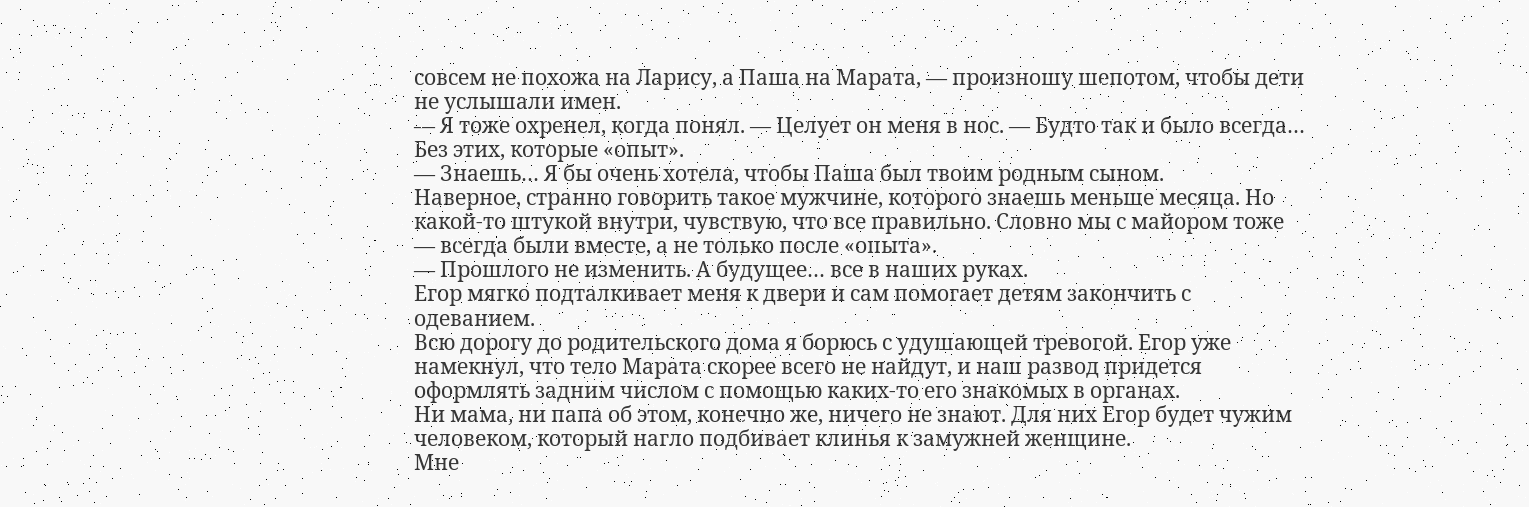совсем не похожа на Ларису, а Паша на Марата, — произношу шепотом, чтобы дети не услышали имен.
— Я тоже охренел, когда понял. — Целует он меня в нос. — Будто так и было всегда… Без этих, которые «опыт».
— Знаешь… Я бы очень хотела, чтобы Паша был твоим родным сыном.
Наверное, странно говорить такое мужчине, которого знаешь меньше месяца. Но какой-то штукой внутри, чувствую, что все правильно. Словно мы с майором тоже — всегда были вместе, а не только после «опыта».
— Прошлого не изменить. А будущее… все в наших руках.
Егор мягко подталкивает меня к двери и сам помогает детям закончить с одеванием.
Всю дорогу до родительского дома я борюсь с удушающей тревогой. Егор уже намекнул, что тело Марата скорее всего не найдут, и наш развод придется оформлять задним числом с помощью каких-то его знакомых в органах.
Ни мама, ни папа об этом, конечно же, ничего не знают. Для них Егор будет чужим человеком, который нагло подбивает клинья к замужней женщине.
Мне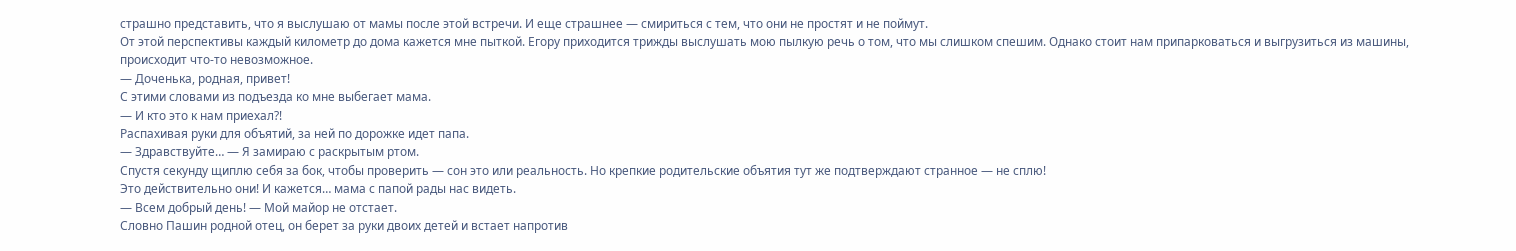страшно представить, что я выслушаю от мамы после этой встречи. И еще страшнее — смириться с тем, что они не простят и не поймут.
От этой перспективы каждый километр до дома кажется мне пыткой. Егору приходится трижды выслушать мою пылкую речь о том, что мы слишком спешим. Однако стоит нам припарковаться и выгрузиться из машины, происходит что-то невозможное.
— Доченька, родная, привет!
С этими словами из подъезда ко мне выбегает мама.
— И кто это к нам приехал?!
Распахивая руки для объятий, за ней по дорожке идет папа.
— Здравствуйте… — Я замираю с раскрытым ртом.
Спустя секунду щиплю себя за бок, чтобы проверить — сон это или реальность. Но крепкие родительские объятия тут же подтверждают странное — не сплю!
Это действительно они! И кажется… мама с папой рады нас видеть.
— Всем добрый день! — Мой майор не отстает.
Словно Пашин родной отец, он берет за руки двоих детей и встает напротив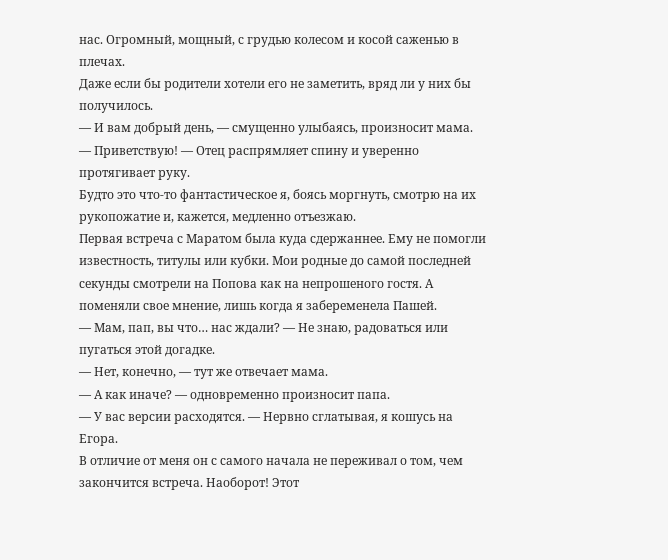нас. Огромный, мощный, с грудью колесом и косой саженью в плечах.
Даже если бы родители хотели его не заметить, вряд ли у них бы получилось.
— И вам добрый день, — смущенно улыбаясь, произносит мама.
— Приветствую! — Отец распрямляет спину и уверенно протягивает руку.
Будто это что-то фантастическое я, боясь моргнуть, смотрю на их рукопожатие и, кажется, медленно отъезжаю.
Первая встреча с Маратом была куда сдержаннее. Ему не помогли известность, титулы или кубки. Мои родные до самой последней секунды смотрели на Попова как на непрошеного гостя. А поменяли свое мнение, лишь когда я забеременела Пашей.
— Мам, пап, вы что… нас ждали? — Не знаю, радоваться или пугаться этой догадке.
— Нет, конечно, — тут же отвечает мама.
— А как иначе? — одновременно произносит папа.
— У вас версии расходятся. — Нервно сглатывая, я кошусь на Егора.
В отличие от меня он с самого начала не переживал о том, чем закончится встреча. Наоборот! Этот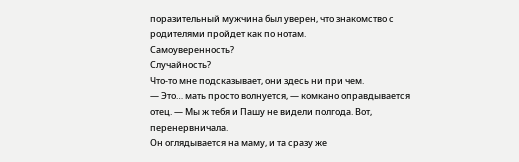поразительный мужчина был уверен, что знакомство с родителями пройдет как по нотам.
Самоуверенность?
Случайность?
Что-то мне подсказывает, они здесь ни при чем.
— Это… мать просто волнуется, — комкано оправдывается отец. — Мы ж тебя и Пашу не видели полгода. Вот, перенервничала.
Он оглядывается на маму, и та сразу же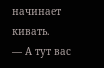начинает кивать.
— А тут вас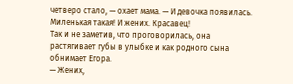четверо стало, — охает мама. — И девочка появилась. Миленькая такая! И жених. Красавец!
Так и не заметив, что проговорилась, она растягивает губы в улыбке и как родного сына обнимает Егора.
— Жених,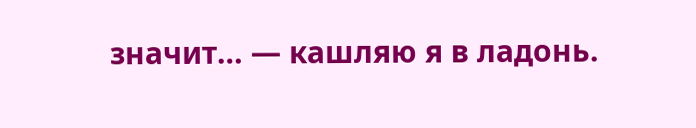значит… — кашляю я в ладонь.